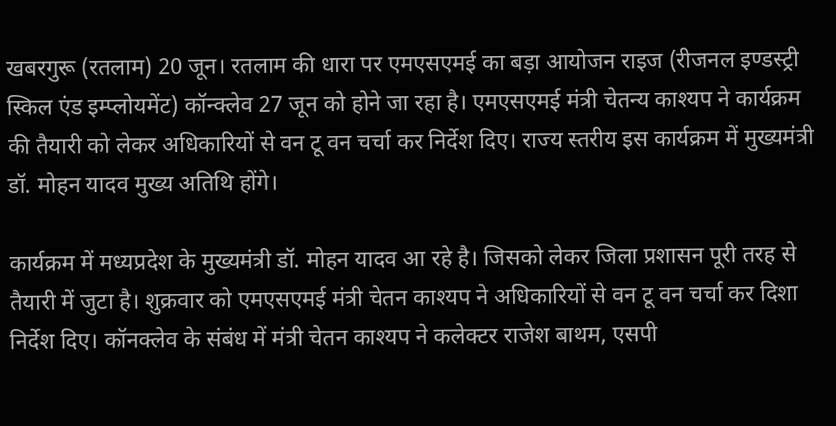खबरगुरू (रतलाम) 20 जून। रतलाम की धारा पर एमएसएमई का बड़ा आयोजन राइज (रीजनल इण्डस्ट्री स्किल एंड इम्प्लोयमेंट) कॉन्क्लेव 27 जून को होने जा रहा है। एमएसएमई मंत्री चेतन्य काश्यप ने कार्यक्रम की तैयारी को लेकर अधिकारियों से वन टू वन चर्चा कर निर्देश दिए। राज्य स्तरीय इस कार्यक्रम में मुख्यमंत्री डॉ. मोहन यादव मुख्य अतिथि होंगे।

कार्यक्रम में मध्यप्रदेश के मुख्यमंत्री डॉ. मोहन यादव आ रहे है। जिसको लेकर जिला प्रशासन पूरी तरह से तैयारी में जुटा है। शुक्रवार को एमएसएमई मंत्री चेतन काश्यप ने अधिकारियों से वन टू वन चर्चा कर दिशा निर्देश दिए। कॉनक्लेव के संबंध में मंत्री चेतन काश्यप ने कलेक्टर राजेश बाथम, एसपी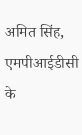अमित सिंह, एमपीआईडीसी के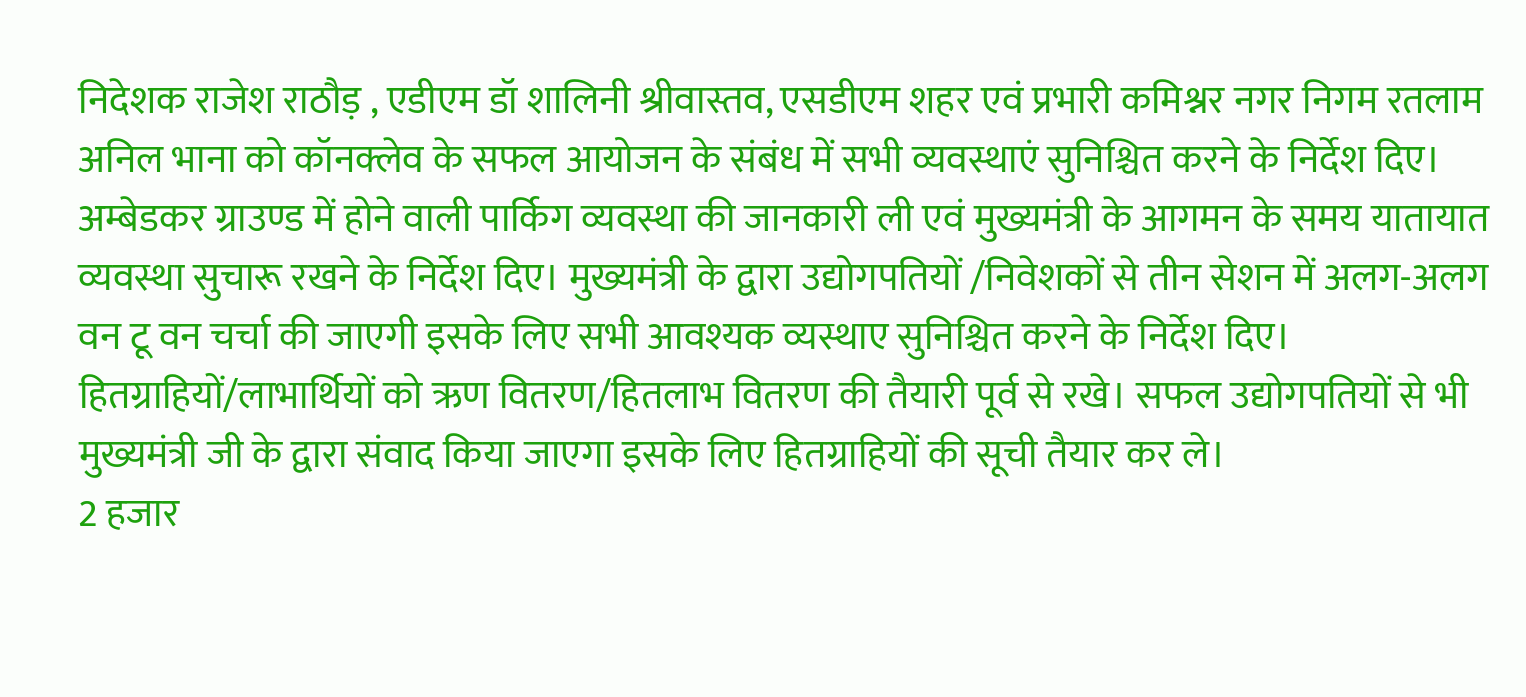निदेशक राजेश राठौड़ , एडीएम डॉ शालिनी श्रीवास्तव, एसडीएम शहर एवं प्रभारी कमिश्नर नगर निगम रतलाम अनिल भाना को कॉनक्लेव के सफल आयोजन के संबंध में सभी व्यवस्थाएं सुनिश्चित करने के निर्देश दिए।
अम्बेडकर ग्राउण्ड में होने वाली पार्किग व्यवस्था की जानकारी ली एवं मुख्यमंत्री के आगमन के समय यातायात व्यवस्था सुचारू रखने के निर्देश दिए। मुख्यमंत्री के द्वारा उद्योगपतियों /निवेशकों से तीन सेशन में अलग-अलग वन टू वन चर्चा की जाएगी इसके लिए सभी आवश्यक व्यस्थाए सुनिश्चित करने के निर्देश दिए। हितग्राहियों/लाभार्थियों को ऋण वितरण/हितलाभ वितरण की तैयारी पूर्व से रखे। सफल उद्योगपतियों से भी मुख्यमंत्री जी के द्वारा संवाद किया जाएगा इसके लिए हितग्राहियों की सूची तैयार कर ले।
2 हजार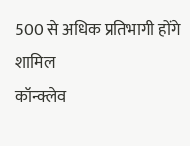500 से अधिक प्रतिभागी होंगे शामिल
कॉन्क्लेव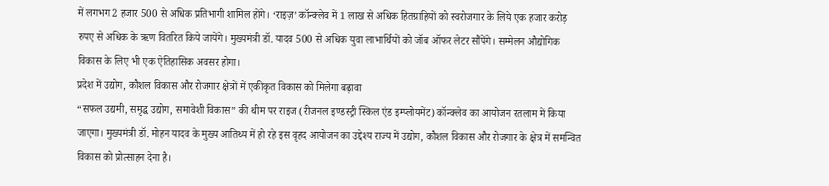में लगभग 2 हजार 500 से अधिक प्रतिभागी शामिल होंगे। ‘राइज़’ कॉन्क्लेव में 1 लाख से अधिक हितग्राहियों को स्वरोजगार के लिये एक हजार करोड़ रुपए से अधिक के ऋण वितरित किये जायेंगे। मुख्यमंत्री डॉ. यादव 500 से अधिक युवा लाभार्थियों को जॉब ऑफर लेटर सौंपेंगे। सम्मेलन औद्योगिक विकास के लिए भी एक ऐतिहासिक अवसर होगा।
प्रदेश में उद्योग, कौशल विकास और रोजगार क्षेत्रों में एकीकृत विकास को मिलेगा बढ़ावा
“सफल उद्यमी, समृद्ध उद्योग, समावेशी विकास” की थीम पर राइज (रीजनल इण्डस्ट्री स्किल एंड इम्प्लोयमेंट) कॉन्क्लेव का आयोजन रतलाम में किया जाएगा। मुख्यमंत्री डॉ. मोहन यादव के मुख्य आतिथ्य में हो रहे इस वृहद आयोजन का उद्देश्य राज्य में उद्योग, कौशल विकास और रोजगार के क्षेत्र में समन्वित विकास को प्रोत्साहन देना है।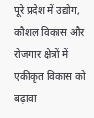पूरे प्रदेश में उद्योग, कौशल विकास और रोजगार क्षेत्रों में एकीकृत विकास को बढ़ावा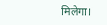मिलेगा।